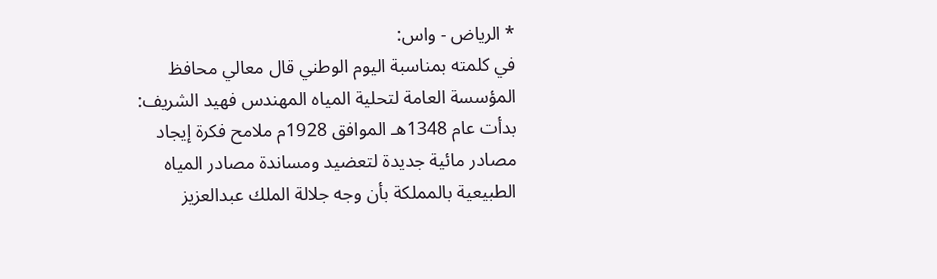* الرياض - واس:
في كلمته بمناسبة اليوم الوطني قال معالي محافظ المؤسسة العامة لتحلية المياه المهندس فهيد الشريف: بدأت عام 1348هـ الموافق 1928م ملامح فكرة إيجاد مصادر مائية جديدة لتعضيد ومساندة مصادر المياه الطبيعية بالمملكة بأن وجه جلالة الملك عبدالعزيز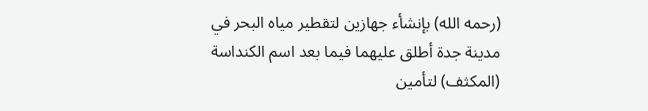(رحمه الله) بإنشأء جهازين لتقطير مياه البحر في مدينة جدة أطلق عليهما فيما بعد اسم الكنداسة (المكثف) لتأمين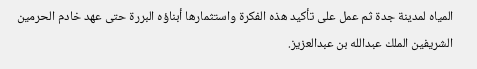المياه لمدينة جدة ثم عمل على تأكيد هذه الفكرة واستثمارها أبناؤه البررة حتى عهد خادم الحرمين الشريفين الملك عبدالله بن عبدالعزيز.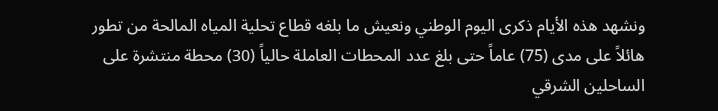ونشهد هذه الأيام ذكرى اليوم الوطني ونعيش ما بلغه قطاع تحلية المياه المالحة من تطور هائلاً على مدى (75) عاماً حتى بلغ عدد المحطات العاملة حالياً (30) محطة منتشرة على الساحلين الشرقي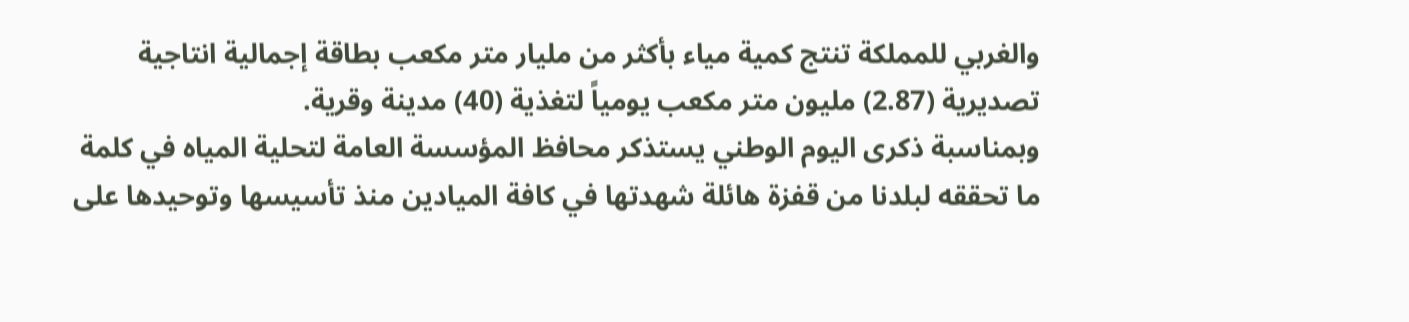والغربي للمملكة تنتج كمية مياء بأكثر من مليار متر مكعب بطاقة إجمالية انتاجية تصديرية (2.87) مليون متر مكعب يومياً لتغذية (40) مدينة وقرية.
وبمناسبة ذكرى اليوم الوطني يستذكر محافظ المؤسسة العامة لتحلية المياه في كلمة ما تحققه لبلدنا من قفزة هائلة شهدتها في كافة الميادين منذ تأسيسها وتوحيدها على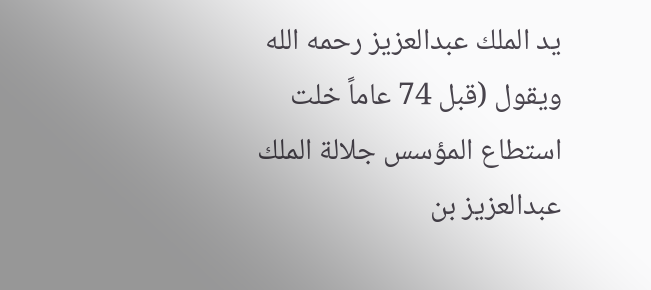يد الملك عبدالعزيز رحمه الله ويقول (قبل 74 عاماً خلت استطاع المؤسس جلالة الملك عبدالعزيز بن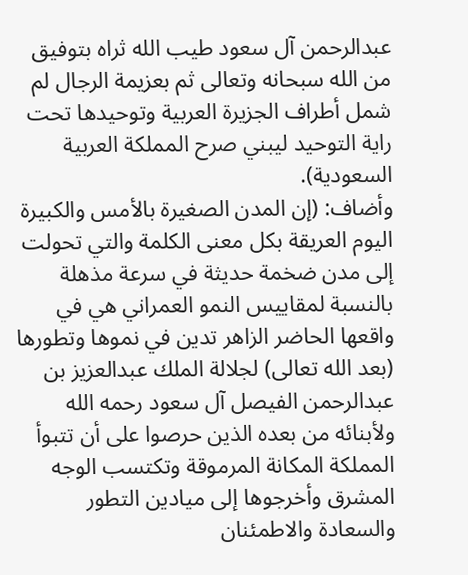عبدالرحمن آل سعود طيب الله ثراه بتوفيق من الله سبحانه وتعالى ثم بعزيمة الرجال لم شمل أطراف الجزيرة العربية وتوحيدها تحت راية التوحيد ليبني صرح المملكة العربية السعودية).
وأضاف: (إن المدن الصغيرة بالأمس والكبيرة اليوم العريقة بكل معنى الكلمة والتي تحولت إلى مدن ضخمة حديثة في سرعة مذهلة بالنسبة لمقاييس النمو العمراني هي في واقعها الحاضر الزاهر تدين في نموها وتطورها (بعد الله تعالى) لجلالة الملك عبدالعزيز بن عبدالرحمن الفيصل آل سعود رحمه الله ولأبنائه من بعده الذين حرصوا على أن تتبوأ المملكة المكانة المرموقة وتكتسب الوجه المشرق وأخرجوها إلى ميادين التطور والسعادة والاطمئنان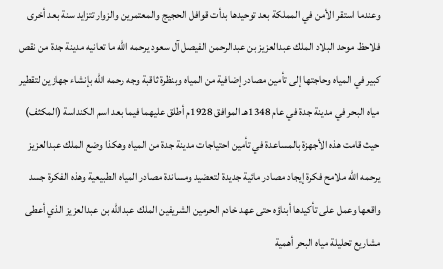وعندما استقر الأمن في المملكة بعد توحيدها بدأت قوافل الحجيج والمعتمرين والزوار تتزايد سنة بعد أخرى فلاحظ موحد البلاد الملك عبدالعزيز بن عبدالرحمن الفيصل آل سعود يرحمه الله ما تعانيه مدينة جدة من نقص كبير في المياه وحاجتها إلى تأمين مصادر إضافية من المياه وبنظرة ثاقبة وجه رحمه الله بإنشاء جهازين لتقطير مياه البحر في مدينة جدة في عام 1348هـ الموافق 1928م أطلق عليهما فيما بعد اسم الكنداسة (المكثف) حيث قامت هذه الأجهزة بالمساعدة في تأمين احتياجات مدينة جدة من المياه وهكذا وضع الملك عبدالعزيز يرحمه الله ملامح فكرة إيجاد مصادر مائية جديدة لتعضيد ومساندة مصادر المياه الطبيعية وهذه الفكرة جسد واقعها وعمل على تأكيدها أبناؤه حتى عهد خادم الحرمين الشريفين الملك عبدالله بن عبدالعزيز الذي أعطى مشاريع تحليلة مياه البحر أهمية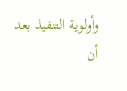وأولوية التنفيذ بعد أن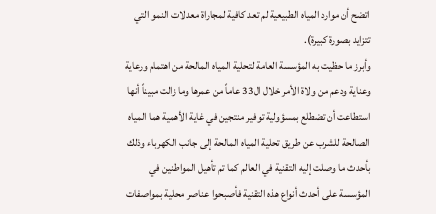اتضح أن موارد المياه الطبيعية لم تعد كافية لمجاراة معدلات النمو التي تتزايد بصورة كبيرة).
وأبرز ما حظيت به المؤسسة العامة لتحلية المياه المالحة من اهتمام ورعاية وعناية ودعم من ولاة الأمر خلال ال33 عاماً من عمرها وما زالت مبيناً أنها استطاعت أن تضطلع بمسؤولية توفير منتجين في غاية الأهمية هما المياه الصالحة للشرب عن طريق تحلية المياه المالحة إلى جانب الكهرباء وذلك بأحدث ما وصلت إليه التقنية في العالم كما تم تأهيل المواطنين في المؤسسة على أحدث أنواع هذه التقنية فأصبحوا عناصر محلية بمواصفات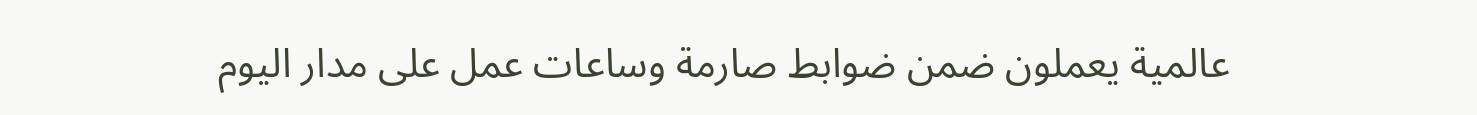عالمية يعملون ضمن ضوابط صارمة وساعات عمل على مدار اليوم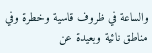والساعة في ظروف قاسية وخطرة وفي مناطق نائية وبعيدة عن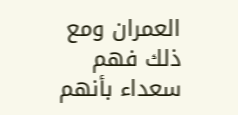العمران ومع ذلك فهم سعداء بأنهم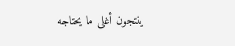ينتجون أغلى ما يحتاجه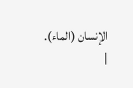الإنسان (الماء).
|